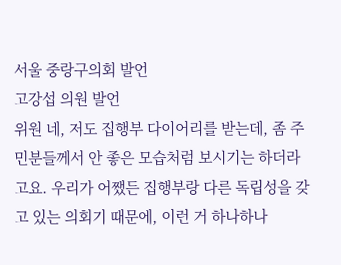서울 중랑구의회 발언
고강섭 의원 발언
위원 네, 저도 집행부 다이어리를 받는데, 좀 주민분들께서 안 좋은 모습처럼 보시기는 하더라고요. 우리가 어쨌든 집행부랑 다른 독립성을 갖고 있는 의회기 때문에, 이런 거 하나하나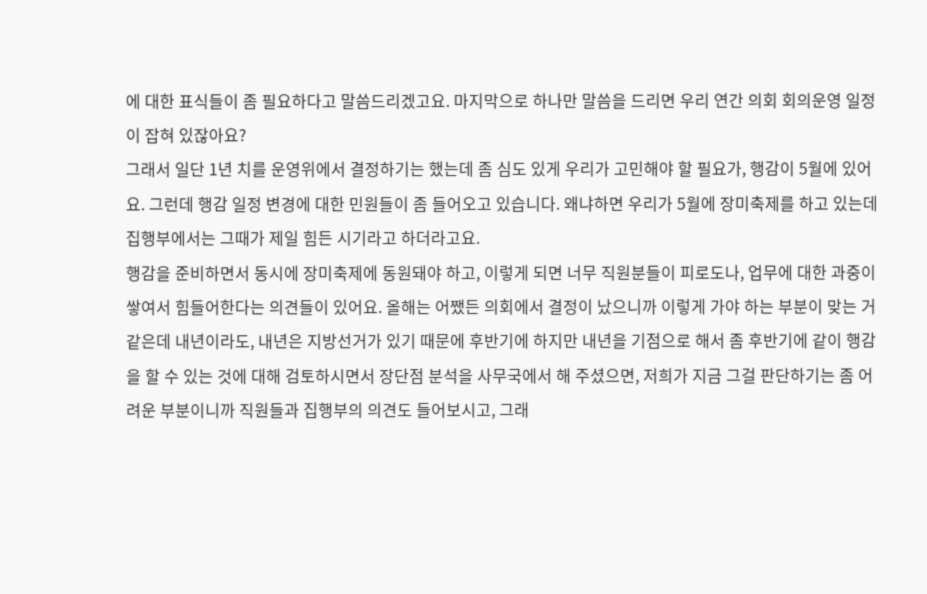에 대한 표식들이 좀 필요하다고 말씀드리겠고요. 마지막으로 하나만 말씀을 드리면 우리 연간 의회 회의운영 일정이 잡혀 있잖아요?
그래서 일단 1년 치를 운영위에서 결정하기는 했는데 좀 심도 있게 우리가 고민해야 할 필요가, 행감이 5월에 있어요. 그런데 행감 일정 변경에 대한 민원들이 좀 들어오고 있습니다. 왜냐하면 우리가 5월에 장미축제를 하고 있는데 집행부에서는 그때가 제일 힘든 시기라고 하더라고요.
행감을 준비하면서 동시에 장미축제에 동원돼야 하고, 이렇게 되면 너무 직원분들이 피로도나, 업무에 대한 과중이 쌓여서 힘들어한다는 의견들이 있어요. 올해는 어쨌든 의회에서 결정이 났으니까 이렇게 가야 하는 부분이 맞는 거 같은데 내년이라도, 내년은 지방선거가 있기 때문에 후반기에 하지만 내년을 기점으로 해서 좀 후반기에 같이 행감을 할 수 있는 것에 대해 검토하시면서 장단점 분석을 사무국에서 해 주셨으면, 저희가 지금 그걸 판단하기는 좀 어려운 부분이니까 직원들과 집행부의 의견도 들어보시고, 그래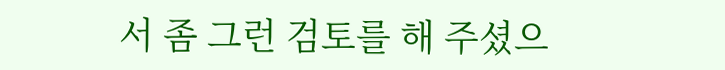서 좀 그런 검토를 해 주셨으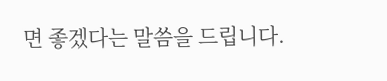면 좋겠다는 말씀을 드립니다.